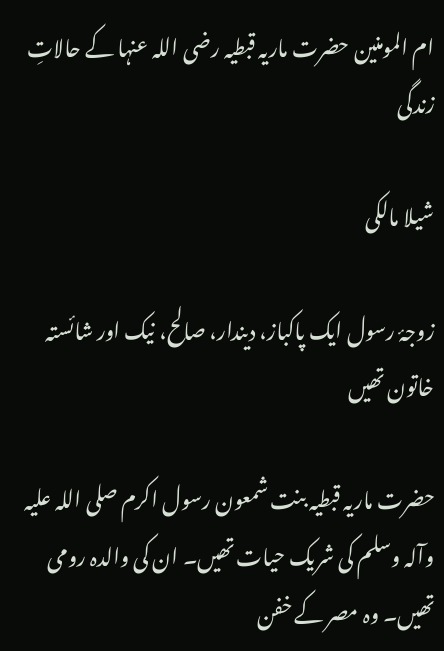ام المومنین حضرت ماریہ قبطیہ رضی اللہ عنہا کے حالاتِ زندگی

شیلا مالکی

زوجۂ رسول ایک پاکباز، دیندار، صالح، نیک اور شائستہ خاتون تھیں

حضرت ماریہ قبطیہ بنت شمعون رسول اکرم صلی اللہ علیہ وآلہ وسلم کی شریک حیات تھیں۔ ان کی والدہ رومی تھیں۔ وہ مصر کے خفن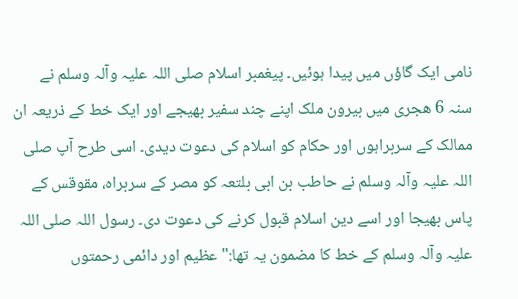نامی ایک گاؤں میں پیدا ہوئیں۔ پیغمبر اسلام صلی اللہ علیہ وآلہ وسلم نے سنہ 6 ھجری میں بیرون ملک اپنے چند سفیر بھیجے اور ایک خط کے ذریعہ ان ممالک کے سربراہوں اور حکام کو اسلام کی دعوت دیدی۔ اسی طرح آپ صلی اللہ علیہ وآلہ وسلم نے حاطب بن ابی بلتعہ کو مصر کے سربراہ، مقوقس کے پاس بھیجا اور اسے دین اسلام قبول کرنے کی دعوت دی۔ رسول اللہ صلی اللہ علیہ وآلہ وسلم کے خط کا مضمون یہ تھا:" عظیم اور دائمی رحمتوں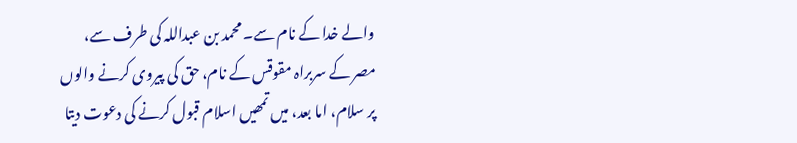والے خدا کے نام سے۔ محمد بن عبداللہ کی طرف سے، مصر کے سربراہ مقوقس کے نام، حق کی پیروی کرنے والوں پر سلام، اما بعد، میں تمھیں اسلام قبول کرنے کی دعوت دیتا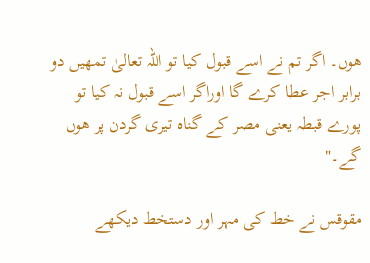ھوں۔ اگر تم نے اسے قبول کیا تو اللہ تعالیٰ تمھیں دو برابر اجر عطا کرے گا اوراگر اسے قبول نہ کیا تو پورے قبطہ یعنی مصر کے گناہ تیری گردن پر ھوں گے۔"

مقوقس نے خط کی مہر اور دستخط دیکھے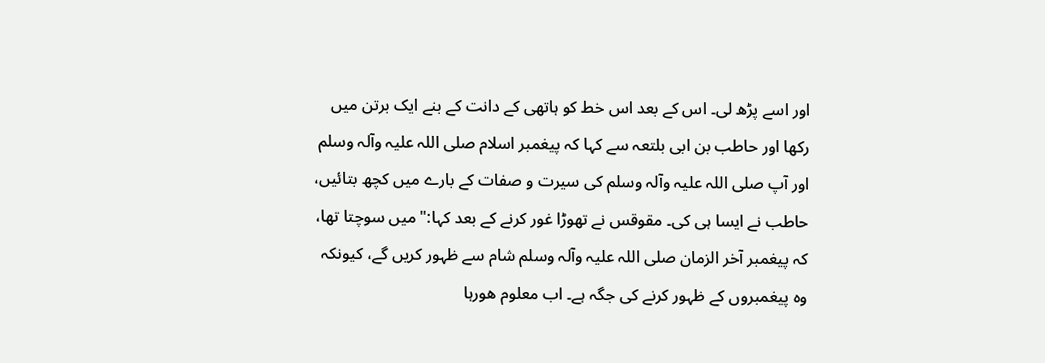اور اسے پڑھ لی۔ اس کے بعد اس خط کو ہاتھی کے دانت کے بنے ایک برتن میں رکھا اور حاطب بن ابی بلتعہ سے کہا کہ پیغمبر اسلام صلی اللہ علیہ وآلہ وسلم اور آپ صلی اللہ علیہ وآلہ وسلم کی سیرت و صفات کے بارے میں کچھ بتائیں، حاطب نے ایسا ہی کی۔ مقوقس نے تھوڑا غور کرنے کے بعد کہا:" میں سوچتا تھا، کہ پیغمبر آخر الزمان صلی اللہ علیہ وآلہ وسلم شام سے ظہور کریں گے، کیونکہ وہ پیغمبروں کے ظہور کرنے کی جگہ ہے۔ اب معلوم ھورہا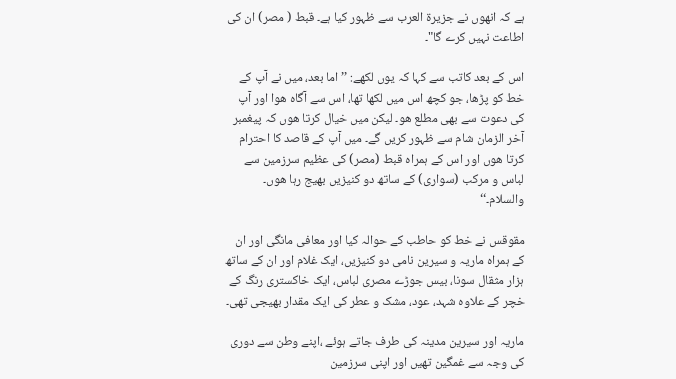ہے کہ انھوں نے جزیرۃ العرب سے ظہور کیا ہے۔ قبط ( مصر) ان کی اطاعت نہیں کرے گا"۔

اس کے بعد کاتب سے کہا کہ یوں لکھے: ’’اما بعد، میں نے آپ کے خط کو پڑھا، جو کچھ اس میں لکھا تھا، اس سے آگاہ ھوا اور آپ کی دعوت سے بھی مطلع ھو۔ لیکن میں خیال کرتا ھوں کہ پیغمبر آخر الزمان شام سے ظہور کریں گے۔ میں آپ کے قاصد کا احترام کرتا ھوں اور اس کے ہمراہ قبط (مصر) کی عظیم سرزمین سے لباس و مرکب (سواری) کے ساتھ دو کنیزیں بھیج رہا ھوں۔ والسلام۔‘‘

مقوقس نے خط کو حاطب کے حوالہ کیا اور معافی مانگی اور ان کے ہمراہ ماریہ و سیرین نامی دو کنیزیں، ایک غلام اور ان کے ساتھ ہزار مثقال سونا، بیس جوڑے مصری لباس، ایک خاکستری رنگ کے خچر کے علاوہ شہد، عود، مشک و عطر کی ایک مقدار بھیجی تھی۔

ماریہ اور سیرین مدینہ کی طرف جاتے ہوئے ،اپنے وطن سے دوری کی وجہ سے غمگین تھیں اور اپنی سرزمین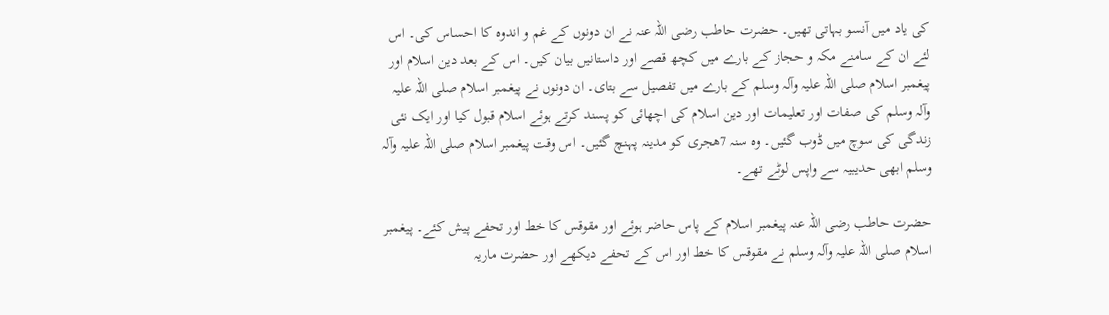کی یاد میں آنسو بہاتی تھیں۔ حضرت حاطب رضی اللہ عنہ نے ان دونوں کے غم و اندوہ کا احساس کی۔ اس لئے ان کے سامنے مکہ و حجاز کے بارے میں کچھ قصے اور داستانیں بیان کیں۔ اس کے بعد دین اسلام اور پیغمبر اسلام صلی اللہ علیہ وآلہ وسلم کے بارے میں تفصیل سے بتای۔ ان دونوں نے پیغمبر اسلام صلی اللہ علیہ وآلہ وسلم کی صفات اور تعلیمات اور دین اسلام کی اچھائی کو پسند کرتے ہوئے اسلام قبول کیا اور ایک نئی زندگی کی سوچ میں ڈوب گئیں۔ وہ سنہ 7ھجری کو مدینہ پہنچ گئیں۔ اس وقت پیغمبر اسلام صلی اللہ علیہ وآلہ وسلم ابھی حدیبیہ سے واپس لوٹے تھے۔

حضرت حاطب رضی اللہ عنہ پیغمبر اسلام کے پاس حاضر ہوئے اور مقوقس کا خط اور تحفے پیش کئے۔ پیغمبر اسلام صلی اللہ علیہ وآلہ وسلم نے مقوقس کا خط اور اس کے تحفے دیکھے اور حضرت ماریہ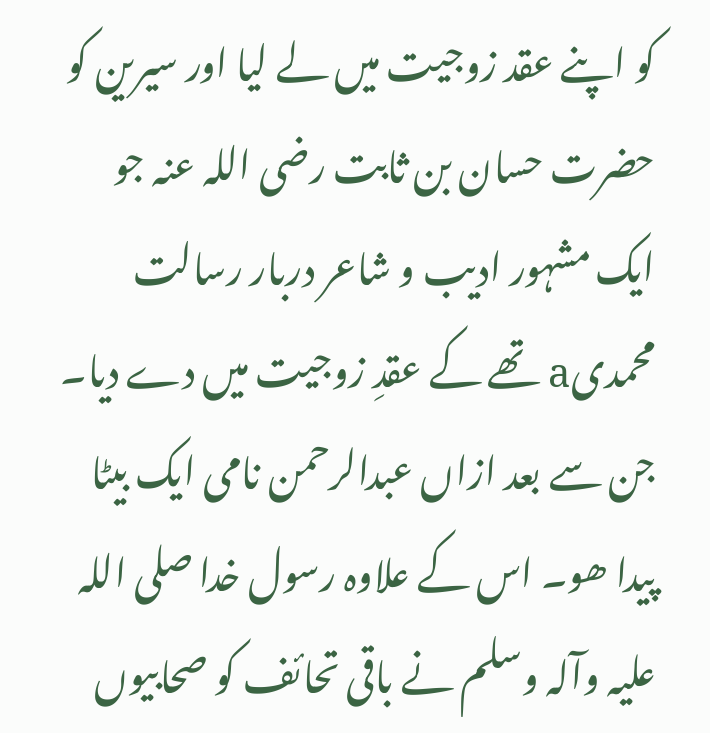کو اپنے عقد زوجیت میں لے لیا اور سیرین کو حضرت حسان بن ثابت رضی اللہ عنہ جو ایک مشہور ادیب و شاعر دربار رسالت محمدیa تھے کے عقدِ زوجیت میں دے دیا۔ جن سے بعد ازاں عبدالرحمن نامی ایک بیٹا پیدا ھو۔ اس کے علاوہ رسول خدا صلی اللہ علیہ وآلہ وسلم نے باقی تحائف کو صحابیوں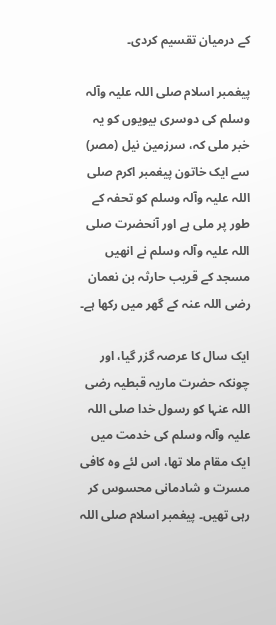کے درمیان تقسیم کردی۔

پیغمبر اسلام صلی اللہ علیہ وآلہ وسلم کی دوسری بیویوں کو یہ خبر ملی کہ، سرزمین نیل (مصر) سے ایک خاتون پیغمبر اکرم صلی اللہ علیہ وآلہ وسلم کو تحفہ کے طور پر ملی ہے اور آنحضرت صلی اللہ علیہ وآلہ وسلم نے انھیں مسجد کے قریب حارثہ بن نعمان رضی اللہ عنہ کے گھر میں رکھا ہے۔

ایک سال کا عرصہ گزر گیا، اور چونکہ حضرت ماریہ قبطیہ رضی اللہ عنہا کو رسول خدا صلی اللہ علیہ وآلہ وسلم کی خدمت میں ایک مقام ملا تھا، اس لئے وہ کافی مسرت و شادمانی محسوس کر رہی تھیں۔ پیغمبر اسلام صلی اللہ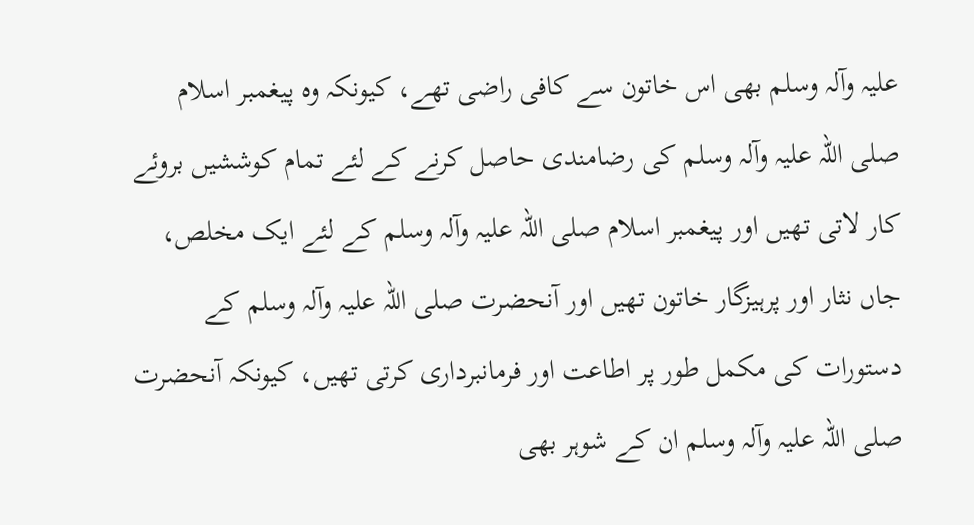علیہ وآلہ وسلم بھی اس خاتون سے کافی راضی تھے، کیونکہ وہ پیغمبر اسلام صلی اللہ علیہ وآلہ وسلم کی رضامندی حاصل کرنے کے لئے تمام کوششیں بروئے کار لاتی تھیں اور پیغمبر اسلام صلی اللہ علیہ وآلہ وسلم کے لئے ایک مخلص، جاں نثار اور پرہیزگار خاتون تھیں اور آنحضرت صلی اللہ علیہ وآلہ وسلم کے دستورات کی مکمل طور پر اطاعت اور فرمانبرداری کرتی تھیں، کیونکہ آنحضرت صلی اللہ علیہ وآلہ وسلم ان کے شوہر بھی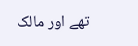تھے اور مالک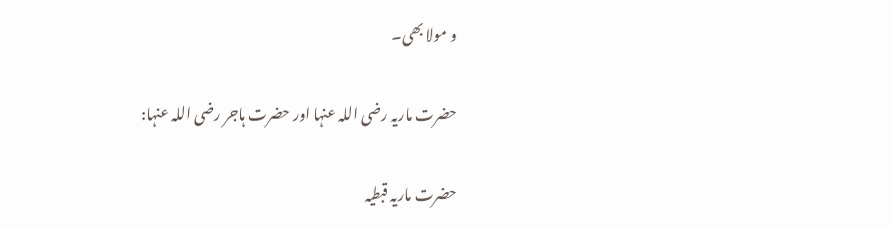و مولا بھی۔

حضرت ماریہ رضی اللہ عنہا اور حضرت ہاجر رضی اللہ عنہا:

حضرت ماریہ قبطیہ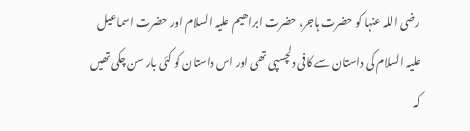رضی اللہ عنہا کو حضرت ہاجر، حضرت ابراھیم علیہ السلام اور حضرت اسماعیل علیہ السلام کی داستان سے کافی دلچسپی تھی اور اس داستان کو کئی بار سن چکی تھیں کہ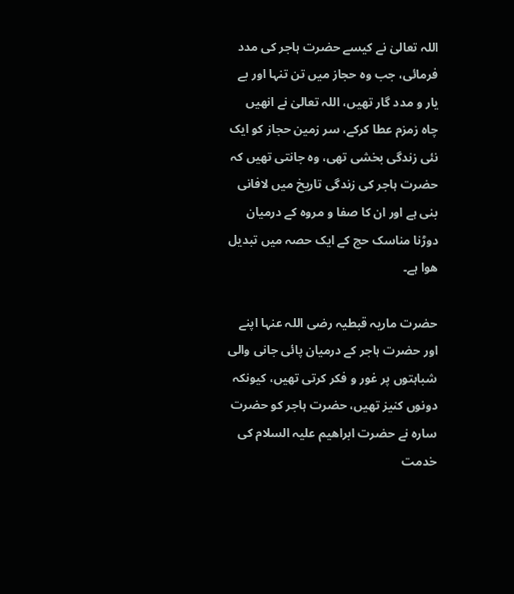اللہ تعالیٰ نے کیسے حضرت ہاجر کی مدد فرمائی، جب وہ حجاز میں تن تنہا اور بے یار و مدد گار تھیں، اللہ تعالیٰ نے انھیں چاہ زمزم عطا کرکے، سر زمین حجاز کو ایک نئی زندگی بخشی تھی، وہ جانتی تھیں کہ حضرت ہاجر کی زندگی تاریخ میں لافانی بنی ہے اور ان کا صفا و مروہ کے درمیان دوڑنا مناسک حج کے ایک حصہ میں تبدیل ھوا ہے۔

حضرت ماریہ قبطیہ رضی اللہ عنہا اپنے اور حضرت ہاجر کے درمیان پائی جانی والی شباہتوں پر غور و فکر کرتی تھیں، کیونکہ دونوں کنیز تھیں، حضرت ہاجر کو حضرت سارہ نے حضرت ابراھیم علیہ السلام کی خدمت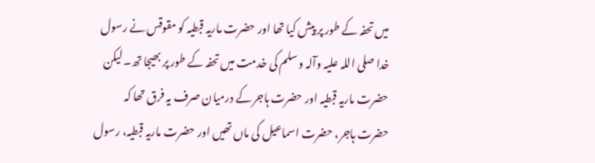میں تحفہ کے طور پر پیش کیا تھا اور حضرت ماریہ قبطیہ کو مقوقس نے رسول خدا صلی اللہ علیہ وآلہ وسلم کی خدمت میں تحفہ کے طور پر بھیجا تھ۔ لیکن حضرت ماریہ قبطیہ اور حضرت ہاجر کے درمیان صرف یہ فرق تھا کہ حضرت ہاجر، حضرت اسماعیل کی ماں تھیں اور حضرت ماریہ قبطیہ، رسول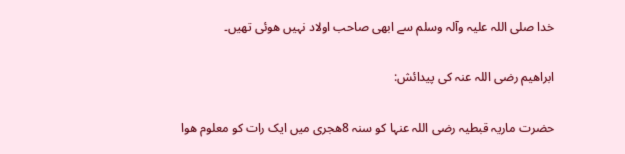خدا صلی اللہ علیہ وآلہ وسلم سے ابھی صاحب اولاد نہیں ھوئی تھیں۔

ابراھیم رضی اللہ عنہ کی پیدائش:

حضرت ماریہ قبطیہ رضی اللہ عنہا کو سنہ 8ھجری میں ایک رات کو معلوم ھوا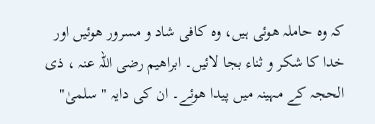کہ وہ حاملہ ھوئی ہیں، وہ کافی شاد و مسرور ھوئیں اور خدا کا شکر و ثناء بجا لائیں۔ ابراھیم رضی اللہ عنہ ، ذی الحجہ کے مہینہ میں پیدا ھوئے۔ ان کی دایہ " سلمیٰ"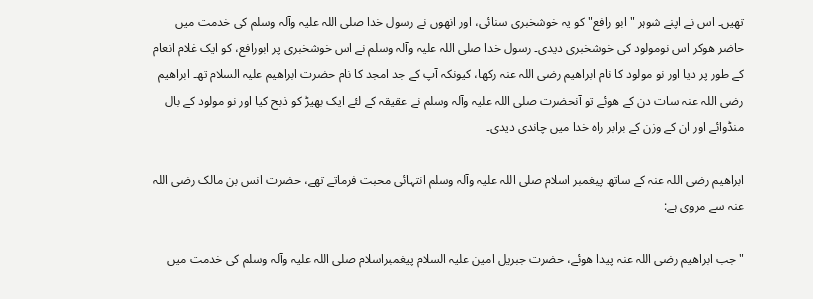تھیں۔ اس نے اپنے شوہر " ابو رافع" کو یہ خوشخبری سنائی، اور انھوں نے رسول خدا صلی اللہ علیہ وآلہ وسلم کی خدمت میں حاضر ھوکر اس نومولود کی خوشخبری دیدی۔ رسول خدا صلی اللہ علیہ وآلہ وسلم نے اس خوشخبری پر ابورافع، کو ایک غلام انعام کے طور پر دیا اور نو مولود کا نام ابراھیم رضی اللہ عنہ رکھا، کیونکہ آپ کے جد امجد کا نام حضرت ابراھیم علیہ السلام تھ۔ ابراھیم رضی اللہ عنہ سات دن کے ھوئے تو آنحضرت صلی اللہ علیہ وآلہ وسلم نے عقیقہ کے لئے ایک بھیڑ کو ذبح کیا اور نو مولود کے بال منڈوائے اور ان کے وزن کے برابر راہ خدا میں چاندی دیدی۔

ابراھیم رضی اللہ عنہ کے ساتھ پیغمبر اسلام صلی اللہ علیہ وآلہ وسلم انتہائی محبت فرماتے تھے، حضرت انس بن مالک رضی اللہ عنہ سے مروی ہے:

" جب ابراھیم رضی اللہ عنہ پیدا ھوئے، حضرت جبریل امین علیہ السلام پیغمبراسلام صلی اللہ علیہ وآلہ وسلم کی خدمت میں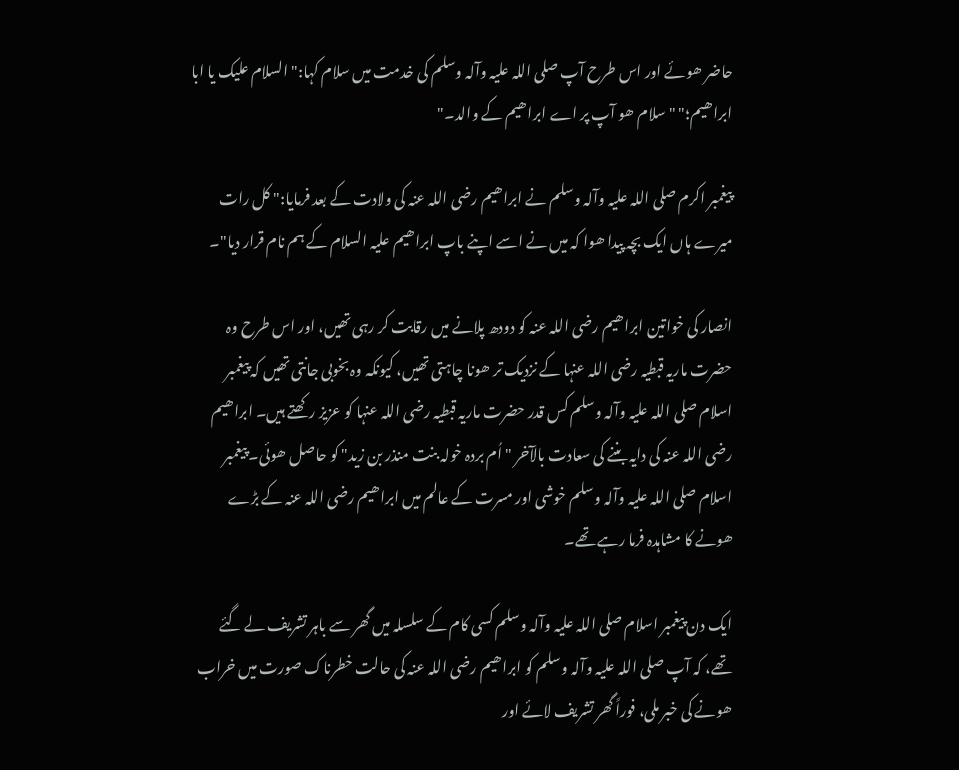حاضر ھوئے اور اس طرح آپ صلی اللہ علیہ وآلہ وسلم کی خدمت میں سلام کہا:" السلام علیک یا ابا ابراھیم؛" " سلام ھو آپ پر اے ابراھیم کے والد۔"

پیغمبر اکرم صلی اللہ علیہ وآلہ وسلم نے ابراھیم رضی اللہ عنہ کی ولادت کے بعد فرمایا:" کل رات میرے ہاں ایک بچہ پیدا ھوا کہ میں نے اسے اپنے باپ ابراھیم علیہ السلام کے ہم نام قرار دیا"۔

انصار کی خواتین ابراھیم رضی اللہ عنہ کو دودھ پلانے میں رقابت کر رہی تھیں، اور اس طرح وہ حضرت ماریہ قبطیہ رضی اللہ عنہا کے نزدیک تر ھونا چاہتی تھیں، کیونکہ وہ بخوبی جانتی تھیں کہ پیغمبر اسلام صلی اللہ علیہ وآلہ وسلم کس قدر حضرت ماریہ قبطیہ رضی اللہ عنہا کو عزیز رکھتے ہیں۔ ابراھیم رضی اللہ عنہ کی دایہ بننے کی سعادت بالآخر " اُم بردہ خولہ بنت منذر بن زید" کو حاصل ھوئی۔ پیغمبر اسلام صلی اللہ علیہ وآلہ وسلم خوشی اور مسرت کے عالم میں ابراھیم رضی اللہ عنہ کے بڑے ھونے کا مشاہدہ فرما رہے تھے۔

ایک دن پیغمبر اسلام صلی اللہ علیہ وآلہ وسلم کسی کام کے سلسلہ میں گھر سے باہر تشریف لے گئے تھے، کہ آپ صلی اللہ علیہ وآلہ وسلم کو ابراھیم رضی اللہ عنہ کی حالت خطرناک صورت میں خراب ھونے کی خبر ملی، فوراً گھر تشریف لائے اور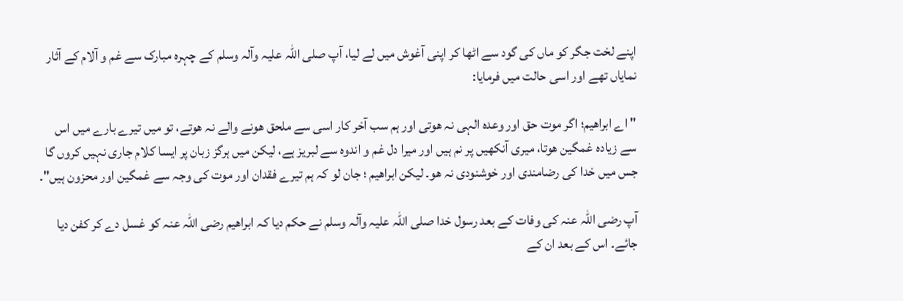اپنے لخت جگر کو ماں کی گود سے اٹھا کر اپنی آغوش میں لے لیا، آپ صلی اللہ علیہ وآلہ وسلم کے چہرہ مبارک سے غم و آلام کے آثار نمایاں تھے اور اسی حالت میں فرمایا:

" اے ابراھیم؛ اگر موت حق اور وعدہ الہی نہ ھوتی اور ہم سب آخر کار اسی سے ملحق ھونے والے نہ ھوتے، تو میں تیرے بارے میں اس سے زیادہ غمگین ھوتا، میری آنکھیں پر نم ہیں اور میرا دل غم و اندوہ سے لبریز ہے، لیکن میں ہرگز زبان پر ایسا کلام جاری نہیں کروں گا جس میں خدا کی رضامندی اور خوشنودی نہ ھو۔ لیکن ابراھیم ؛ جان لو کہ ہم تیرے فقدان اور موت کی وجہ سے غمگین اور محزون ہیں"۔

آپ رضی اللہ عنہ کی وفات کے بعد رسول خدا صلی اللہ علیہ وآلہ وسلم نے حکم دیا کہ ابراھیم رضی اللہ عنہ کو غسل دے کر کفن دیا جائے۔ اس کے بعد ان کے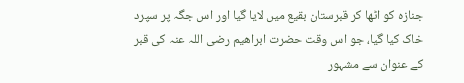جنازہ کو اٹھا کر قبرستان بقیع میں لایا گیا اور اس جگہ پر سپرد خاک کیا گیا، جو اس وقت حضرت ابراھیم رضی اللہ عنہ کی قبر کے عنوان سے مشہور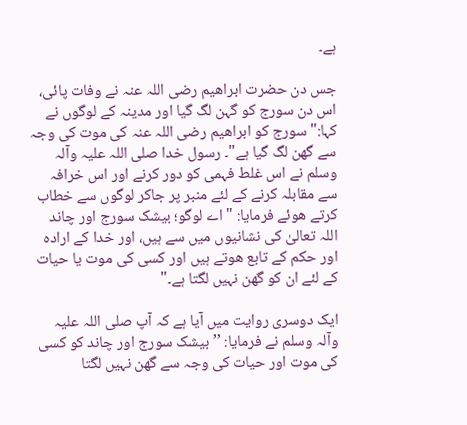ہے۔

جس دن حضرت ابراھیم رضی اللہ عنہ نے وفات پائی، اس دن سورج کو گہن لگ گیا اور مدینہ کے لوگوں نے کہا:" سورج کو ابراھیم رضی اللہ عنہ کی موت کی وجہ سے گھن لگ گیا ہے"۔ رسول خدا صلی اللہ علیہ وآلہ وسلم نے اس غلط فہمی کو دور کرنے اور اس خرافہ سے مقابلہ کرنے کے لئے منبر پر جاکر لوگوں سے خطاب کرتے ھوئے فرمایا: " اے لوگو؛ بیشک سورج اور چاند اللہ تعالیٰ کی نشانیوں میں سے ہیں، اور خدا کے ارادہ اور حکم کے تابع ھوتے ہیں اور کسی کی موت یا حیات کے لئے ان کو گھن نہیں لگتا ہے۔"

ایک دوسری روایت میں آیا ہے کہ آپ صلی اللہ علیہ وآلہ وسلم نے فرمایا: ’’ بیشک سورج اور چاند کو کسی کی موت اور حیات کی وجہ سے گھن نہیں لگتا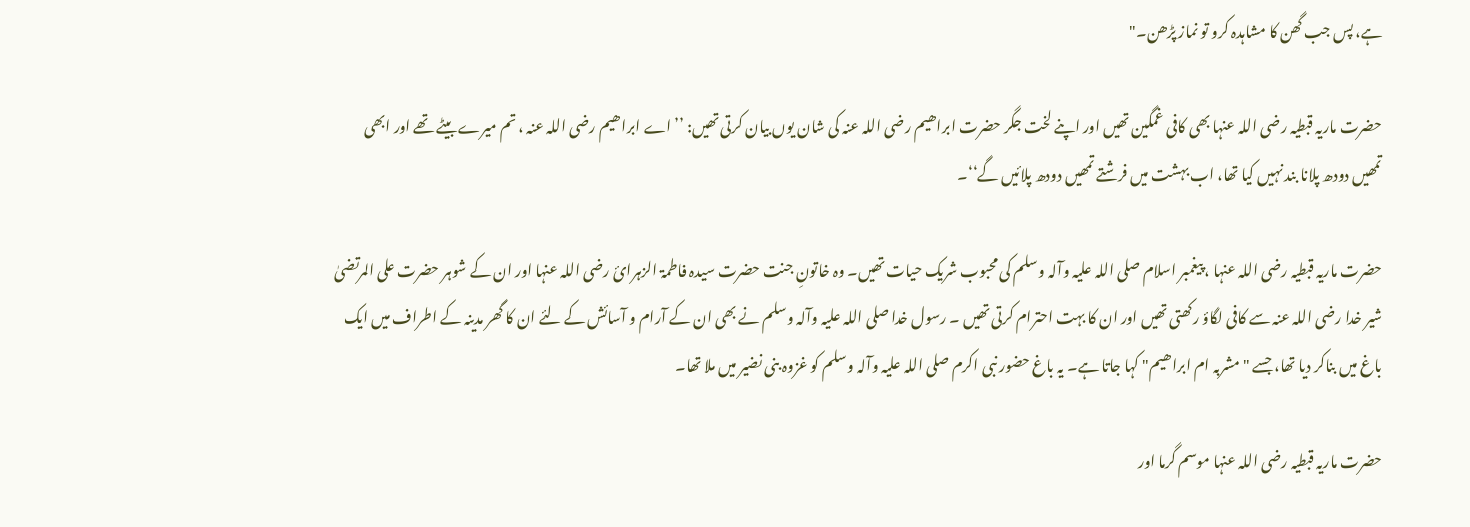ہے، پس جب گھن کا مشاہدہ کرو تو نماز پڑھن۔"

حضرت ماریہ قبطیہ رضی اللہ عنہا بھی کافی غمگین تھیں اور اپنے لخت جگر حضرت ابراھیم رضی اللہ عنہ کی شان یوں بیان کرتی تھیں: ’’ اے ابراھیم رضی اللہ عنہ ، تم میرے بیٹے تھے اور ابھی تمھیں دودھ پلانا بند نہیں کیا تھا، اب بہشت میں فرشتے تمھیں دودھ پلائیں گے‘‘۔

حضرت ماریہ قبطیہ رضی اللہ عنہا ، پیغمبر اسلام صلی اللہ علیہ وآلہ وسلم کی محبوب شریک حیات تھیں۔ وہ خاتونِ جنت حضرت سیدہ فاطمۃ الزہرائ رضی اللہ عنہا اور ان کے شوہر حضرت علی المرتضیٰ شیر خدا رضی اللہ عنہ سے کافی لگاؤ رکھتی تھیں اور ان کا بہت احترام کرتی تھیں ۔ رسول خدا صلی اللہ علیہ وآلہ وسلم نے بھی ان کے آرام و آسائش کے لئے ان کا گھر مدینہ کے اطراف میں ایک باغ میں بناکر دیا تھا، جسے " مشربہ ام ابراھیم" کہا جاتا ہے۔ یہ باغ حضور نبی اکرم صلی اللہ علیہ وآلہ وسلم کو غزوہ بنی نضیر میں ملا تھا۔

حضرت ماریہ قبطیہ رضی اللہ عنہا موسم گرما اور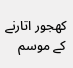کھجور اتارنے کے موسم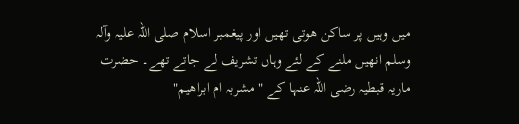میں وہیں پر ساکن ھوتی تھیں اور پیغمبر اسلام صلی اللہ علیہ وآلہ وسلم انھیں ملنے کے لئے وہاں تشریف لے جاتے تھے۔ حضرت ماریہ قبطیہ رضی اللہ عنہا کے " مشربہ ام ابراھیم"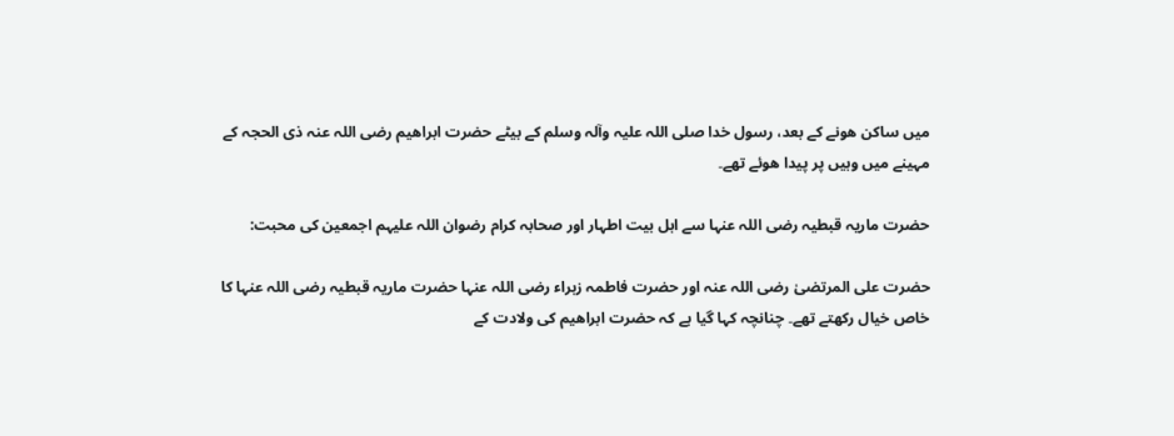میں ساکن ھونے کے بعد، رسول خدا صلی اللہ علیہ وآلہ وسلم کے بیٹے حضرت ابراھیم رضی اللہ عنہ ذی الحجہ کے مہینے میں وہیں پر پیدا ھوئے تھے۔

حضرت ماریہ قبطیہ رضی اللہ عنہا سے اہل بیت اطہار اور صحابہ کرام رضوان اللہ علیہم اجمعین کی محبت:

حضرت علی المرتضیٰ رضی اللہ عنہ اور حضرت فاطمہ زہراء رضی اللہ عنہا حضرت ماریہ قبطیہ رضی اللہ عنہا کا خاص خیال رکھتے تھے۔ چنانچہ کہا گیا ہے کہ حضرت ابراھیم کی ولادت کے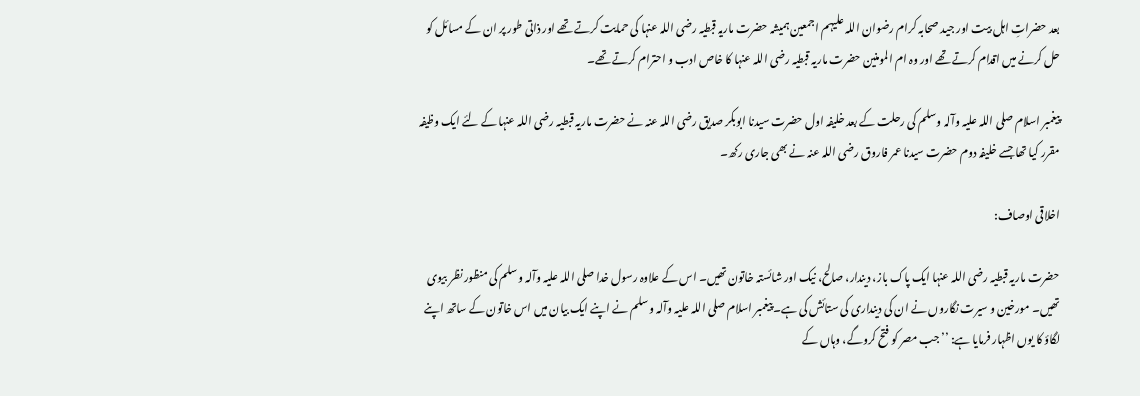بعد حضراتِ اہل بیت اور جید صحابہ کرام رضوان اللہ علیہم اجمعین ہمیشہ حضرت ماریہ قبطیہ رضی اللہ عنہا کی حمایت کرتے تھے اور ذاتی طور پر ان کے مسائل کو حل کرنے میں اقدام کرتے تھے اور وہ ام المومنین حضرت ماریہ قبطیہ رضی اللہ عنہا کا خاص ادب و احترام کرتے تھے۔

پیغمبر اسلام صلی اللہ علیہ وآلہ وسلم کی رحلت کے بعد خلیفہ اول حضرت سیدنا ابوبکر صدیق رضی اللہ عنہ نے حضرت ماریہ قبطیہ رضی اللہ عنہا کے لئے ایک وظیفہ مقرر کیا تھا جسے خلیفہ دوم حضرت سیدنا عمر فاروق رضی اللہ عنہ نے بھی جاری رکھ۔

اخلاقی اوصاف:

حضرت ماریہ قبطیہ رضی اللہ عنہا ایک پاک باز، دیندار، صالح، نیک اور شائستہ خاتون تھیں۔ اس کے علاوہ رسول خدا صلی اللہ علیہ وآلہ وسلم کی منظور نظر بیوی تھیں۔ مورخین و سیرت نگاروں نے ان کی دینداری کی ستائش کی ہے۔ پیغمبر اسلام صلی اللہ علیہ وآلہ وسلم نے اپنے ایک بیان میں اس خاتون کے ساتھ اپنے لگاؤ کا یوں اظہار فرمایا ہے: ’’جب مصر کو فتح کروگے، وہاں کے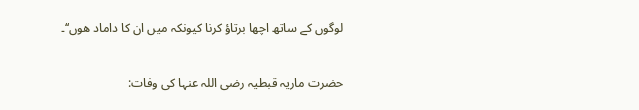لوگوں کے ساتھ اچھا برتاؤ کرنا کیونکہ میں ان کا داماد ھوں‘‘۔

حضرت ماریہ قبطیہ رضی اللہ عنہا کی وفات: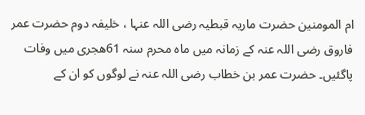ام المومنین حضرت ماریہ قبطیہ رضی اللہ عنہا ، خلیفہ دوم حضرت عمر فاروق رضی اللہ عنہ کے زمانہ میں ماہ محرم سنہ 61ھجری میں وفات پاگئیں۔ حضرت عمر بن خطاب رضی اللہ عنہ نے لوگوں کو ان کے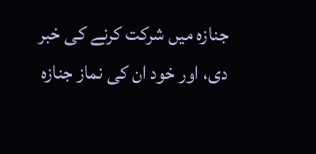جنازہ میں شرکت کرنے کی خبر دی، اور خود ان کی نماز جنازہ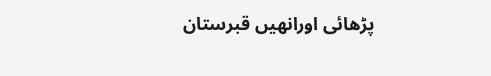پڑھائی اورانھیں قبرستان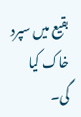بقیع میں سپرد خاک کیا گی۔